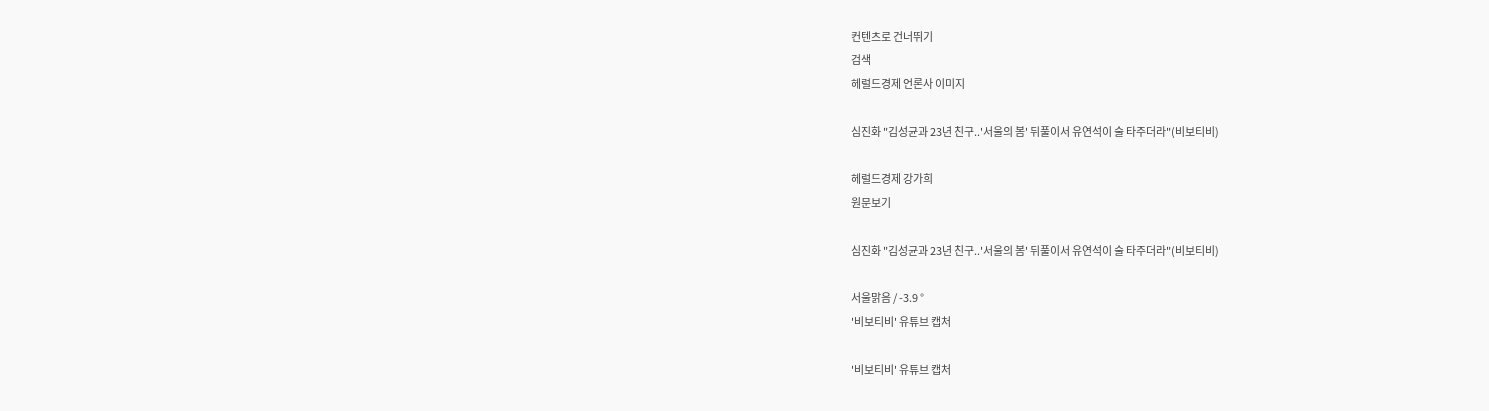컨텐츠로 건너뛰기
검색
헤럴드경제 언론사 이미지

심진화 "김성균과 23년 친구..'서울의 봄' 뒤풀이서 유연석이 술 타주더라"(비보티비)

헤럴드경제 강가희
원문보기

심진화 "김성균과 23년 친구..'서울의 봄' 뒤풀이서 유연석이 술 타주더라"(비보티비)

서울맑음 / -3.9 °
'비보티비' 유튜브 캡처

'비보티비' 유튜브 캡처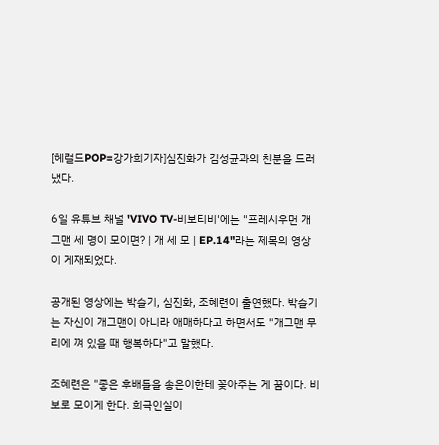[헤럴드POP=강가희기자]심진화가 김성균과의 친분을 드러냈다.

6일 유튜브 채널 'VIVO TV-비보티비'에는 "프레시우먼 개그맨 세 명이 모이면? | 개 세 모 | EP.14"라는 제목의 영상이 게재되었다.

공개된 영상에는 박슬기, 심진화, 조혜련이 출연했다. 박슬기는 자신이 개그맨이 아니라 애매하다고 하면서도 "개그맨 무리에 껴 있을 때 행복하다"고 말했다.

조혜련은 "좋은 후배들을 송은이한테 꽂아주는 게 꿈이다. 비보로 모이게 한다. 희극인실이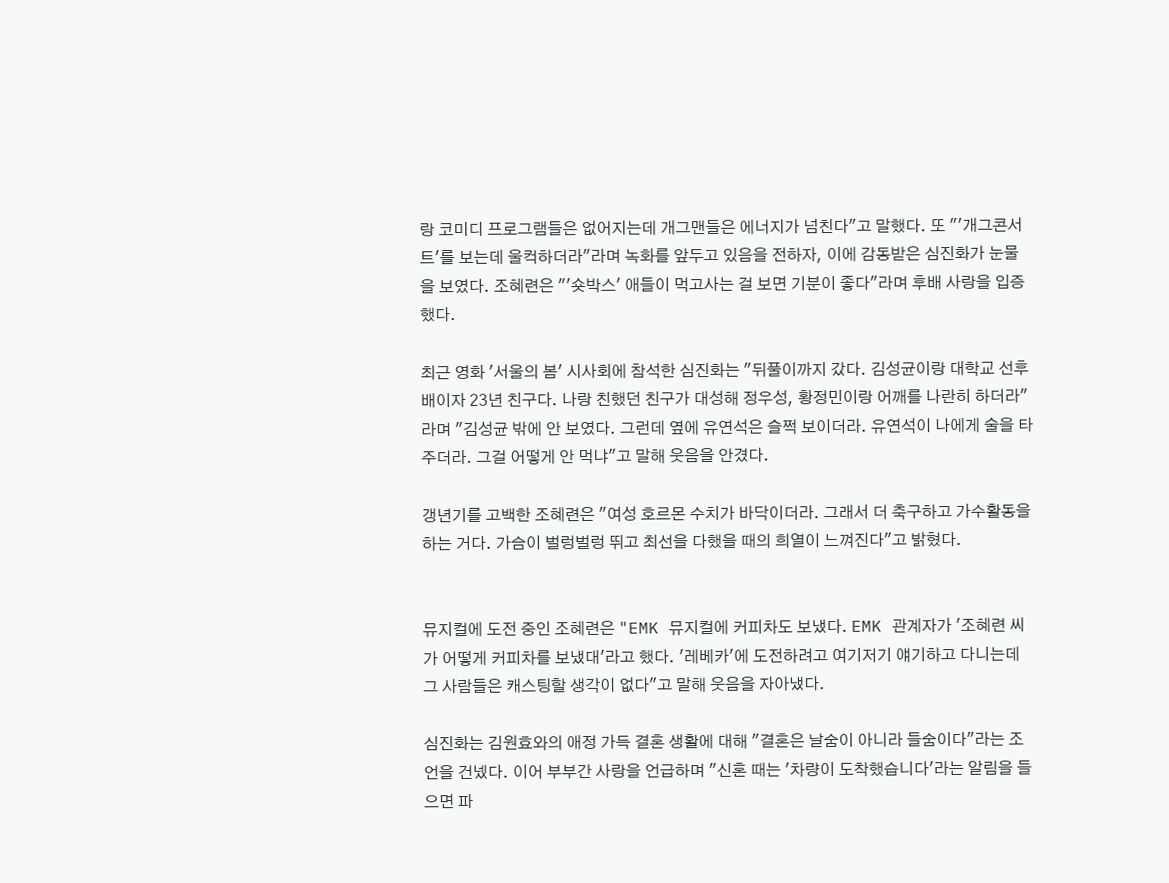랑 코미디 프로그램들은 없어지는데 개그맨들은 에너지가 넘친다"고 말했다. 또 "'개그콘서트'를 보는데 울컥하더라"라며 녹화를 앞두고 있음을 전하자, 이에 감동받은 심진화가 눈물을 보였다. 조혜련은 "'숏박스' 애들이 먹고사는 걸 보면 기분이 좋다"라며 후배 사랑을 입증했다.

최근 영화 '서울의 봄' 시사회에 참석한 심진화는 "뒤풀이까지 갔다. 김성균이랑 대학교 선후배이자 23년 친구다. 나랑 친했던 친구가 대성해 정우성, 황정민이랑 어깨를 나란히 하더라"라며 "김성균 밖에 안 보였다. 그런데 옆에 유연석은 슬쩍 보이더라. 유연석이 나에게 술을 타주더라. 그걸 어떻게 안 먹냐"고 말해 웃음을 안겼다.

갱년기를 고백한 조혜련은 "여성 호르몬 수치가 바닥이더라. 그래서 더 축구하고 가수활동을 하는 거다. 가슴이 벌렁벌렁 뛰고 최선을 다했을 때의 희열이 느껴진다"고 밝혔다.


뮤지컬에 도전 중인 조혜련은 "EMK 뮤지컬에 커피차도 보냈다. EMK 관계자가 '조혜련 씨가 어떻게 커피차를 보냈대'라고 했다. '레베카'에 도전하려고 여기저기 얘기하고 다니는데 그 사람들은 캐스팅할 생각이 없다"고 말해 웃음을 자아냈다.

심진화는 김원효와의 애정 가득 결혼 생활에 대해 "결혼은 날숨이 아니라 들숨이다"라는 조언을 건넸다. 이어 부부간 사랑을 언급하며 "신혼 때는 '차량이 도착했습니다'라는 알림을 들으면 파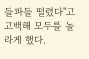들파들 떨렸다"고 고백해 모두를 놀라게 했다.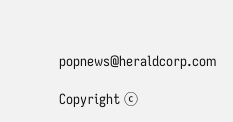popnews@heraldcorp.com

Copyright ⓒ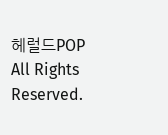헤럴드POP All Rights Reserved.